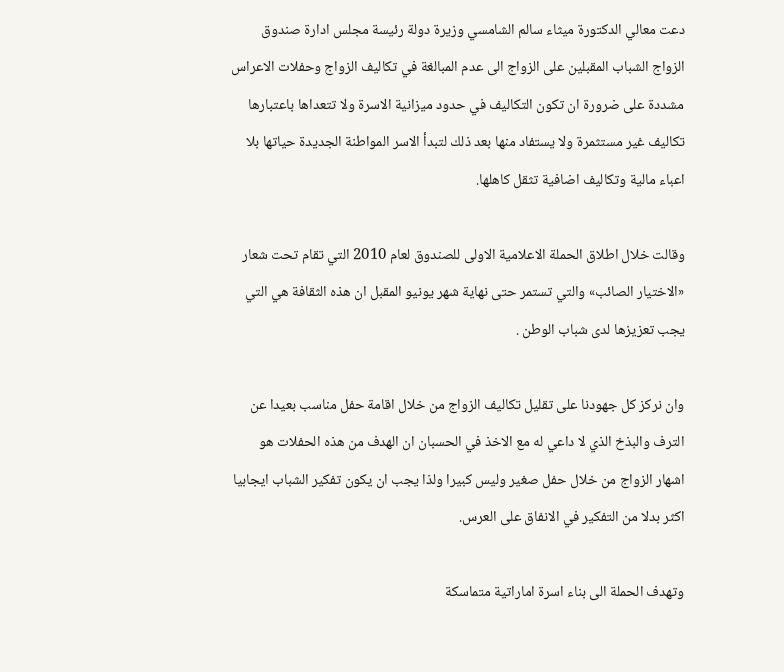دعت معالي الدكتورة ميثاء سالم الشامسي وزيرة دولة رئيسة مجلس ادارة صندوق الزواج الشباب المقبلين على الزواج الى عدم المبالغة في تكاليف الزواج وحفلات الاعراس مشددة على ضرورة ان تكون التكاليف في حدود ميزانية الاسرة ولا تتعداها باعتبارها تكاليف غير مستثمرة ولا يستفاد منها بعد ذلك لتبدأ الاسر المواطنة الجديدة حياتها بلا اعباء مالية وتكاليف اضافية تثقل كاهلها.

وقالت خلال اطلاق الحملة الاعلامية الاولى للصندوق لعام 2010 التي تقام تحت شعار «الاختيار الصائب» والتي تستمر حتى نهاية شهر يونيو المقبل ان هذه الثقافة هي التي يجب تعزيزها لدى شباب الوطن .

وان نركز كل جهودنا على تقليل تكاليف الزواج من خلال اقامة حفل مناسب بعيدا عن الترف والبذخ الذي لا داعي له مع الاخذ في الحسبان ان الهدف من هذه الحفلات هو اشهار الزواج من خلال حفل صغير وليس كبيرا ولذا يجب ان يكون تفكير الشباب ايجابيا اكثر بدلا من التفكير في الانفاق على العرس.

وتهدف الحملة الى بناء اسرة اماراتية متماسكة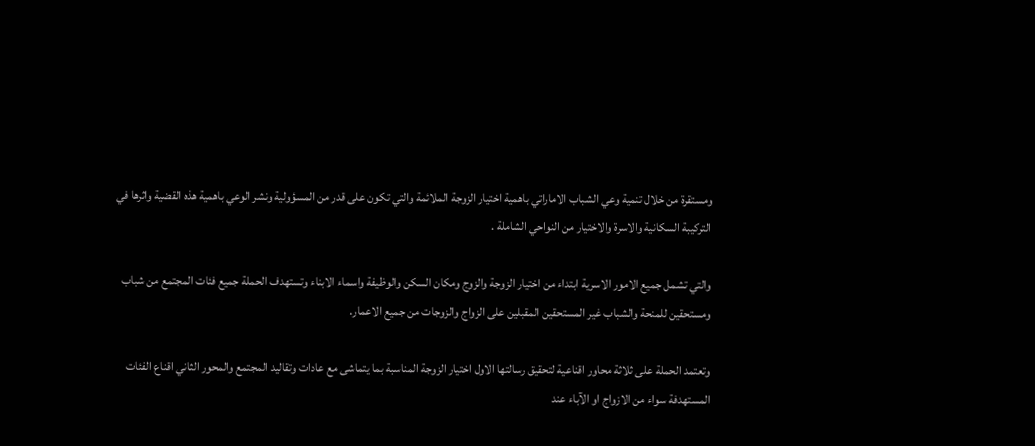ومستقرة من خلال تنمية وعي الشباب الاماراتي باهمية اختيار الزوجة الملائمة والتي تكون على قدر من المسؤولية ونشر الوعي باهمية هذه القضية واثرها في التركيبة السكانية والاسرة والاختيار من النواحي الشاملة .

والتي تشمل جميع الامور الاسرية ابتداء من اختيار الزوجة والزوج ومكان السكن والوظيفة واسماء الابناء وتستهدف الحملة جميع فئات المجتمع من شباب ومستحقين للمنحة والشباب غير المستحقين المقبلين على الزواج والزوجات من جميع الاعمار.

وتعتمد الحملة على ثلاثة محاور اقناعية لتحقيق رسالتها الاول اختيار الزوجة المناسبة بما يتماشى مع عادات وتقاليد المجتمع والمحور الثاني اقناع الفئات المستهدفة سواء من الازواج او الآباء عند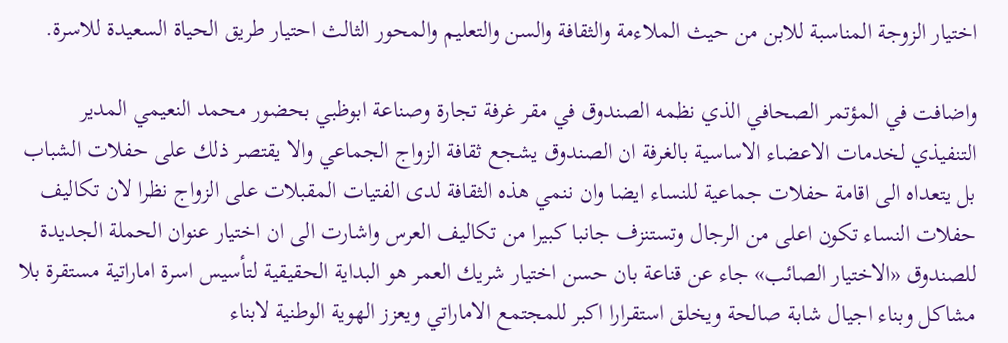اختيار الزوجة المناسبة للابن من حيث الملاءمة والثقافة والسن والتعليم والمحور الثالث احتيار طريق الحياة السعيدة للاسرة.

واضافت في المؤتمر الصحافي الذي نظمه الصندوق في مقر غرفة تجارة وصناعة ابوظبي بحضور محمد النعيمي المدير التنفيذي لخدمات الاعضاء الاساسية بالغرفة ان الصندوق يشجع ثقافة الزواج الجماعي والا يقتصر ذلك على حفلات الشباب بل يتعداه الى اقامة حفلات جماعية للنساء ايضا وان ننمي هذه الثقافة لدى الفتيات المقبلات على الزواج نظرا لان تكاليف حفلات النساء تكون اعلى من الرجال وتستنزف جانبا كبيرا من تكاليف العرس واشارت الى ان اختيار عنوان الحملة الجديدة للصندوق «الاختيار الصائب» جاء عن قناعة بان حسن اختيار شريك العمر هو البداية الحقيقية لتأسيس اسرة اماراتية مستقرة بلا مشاكل وبناء اجيال شابة صالحة ويخلق استقرارا اكبر للمجتمع الاماراتي ويعزز الهوية الوطنية لابناء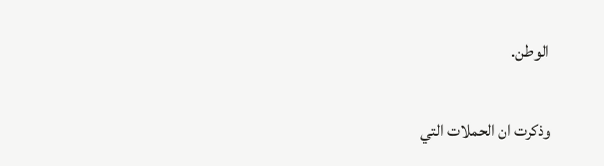الوطن.

وذكرت ان الحملات التي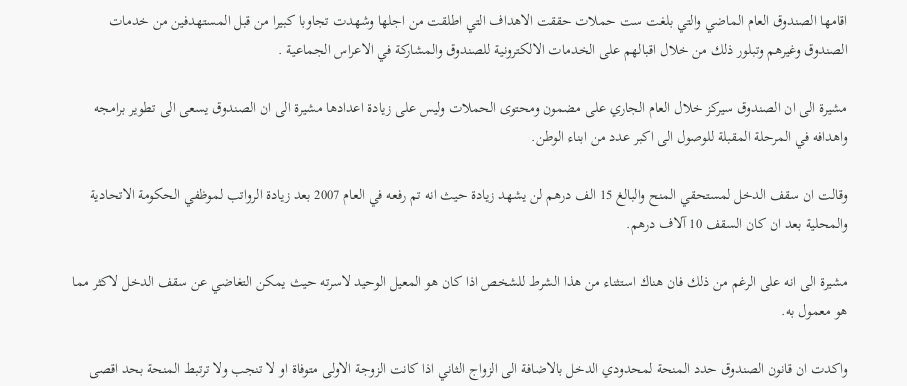اقامها الصندوق العام الماضي والتي بلغت ست حملات حققت الاهداف التي اطلقت من اجلها وشهدت تجاوبا كبيرا من قبل المستهدفين من خدمات الصندوق وغيرهم وتبلور ذلك من خلال اقبالهم على الخدمات الالكترونية للصندوق والمشاركة في الاعراس الجماعية .

مشيرة الى ان الصندوق سيركز خلال العام الجاري على مضمون ومحتوى الحملات وليس على زيادة اعدادها مشيرة الى ان الصندوق يسعى الى تطوير برامجه واهدافه في المرحلة المقبلة للوصول الى اكبر عدد من ابناء الوطن.

وقالت ان سقف الدخل لمستحقي المنح والبالغ 15 الف درهم لن يشهد زيادة حيث انه تم رفعه في العام 2007 بعد زيادة الرواتب لموظفي الحكومة الاتحادية والمحلية بعد ان كان السقف 10 آلاف درهم.

مشيرة الى انه على الرغم من ذلك فان هناك استثناء من هذا الشرط للشخص اذا كان هو المعيل الوحيد لاسرته حيث يمكن التغاضي عن سقف الدخل لاكثر مما هو معمول به.

واكدت ان قانون الصندوق حدد المنحة لمحدودي الدخل بالاضافة الى الزواج الثاني اذا كانت الزوجة الاولى متوفاة او لا تنجب ولا ترتبط المنحة بحد اقصى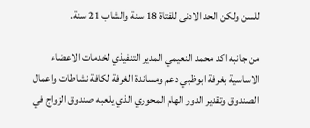للسن ولكن الحد الادنى للفتاة 18 سنة والشاب 21 سنة.

من جانبه اكد محمد النعيمي المدير التنفيذي لخدمات الاعضاء الاساسية بغرفة ابوظبي دعم ومساندة الغرفة لكافة نشاطات واعمال الصندوق وتقدير الدور الهام المحوري الذي يلعبه صندوق الزواج في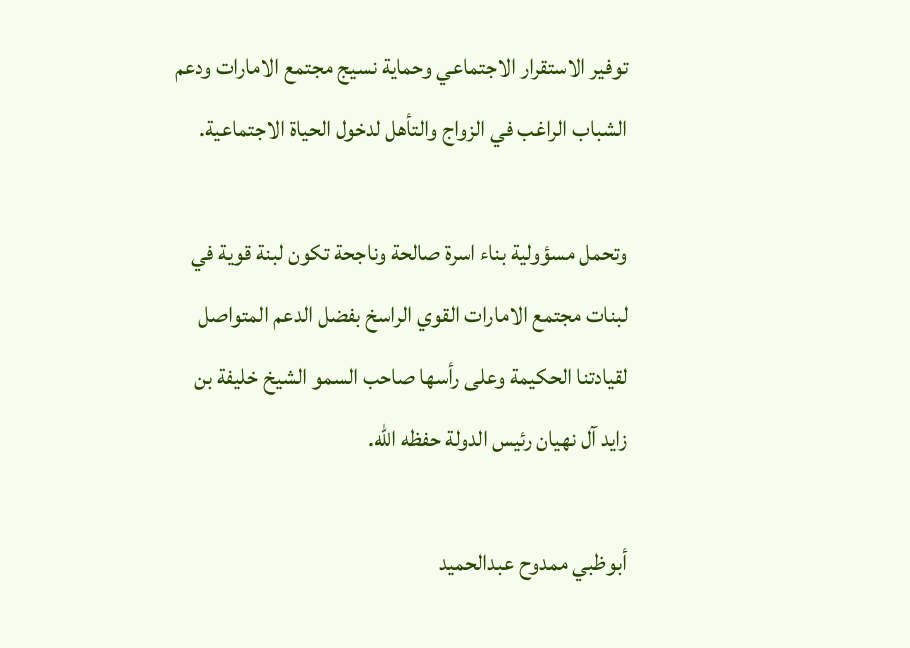توفير الاستقرار الاجتماعي وحماية نسيج مجتمع الامارات ودعم الشباب الراغب في الزواج والتأهل لدخول الحياة الاجتماعية.

وتحمل مسؤولية بناء اسرة صالحة وناجحة تكون لبنة قوية في لبنات مجتمع الامارات القوي الراسخ بفضل الدعم المتواصل لقيادتنا الحكيمة وعلى رأسها صاحب السمو الشيخ خليفة بن زايد آل نهيان رئيس الدولة حفظه الله.

أبوظبي ممدوح عبدالحميد